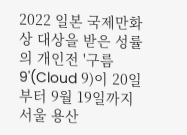2022 일본 국제만화상 대상을 받은 성률의 개인전 '구름 9'(Cloud 9)이 20일부터 9월 19일까지 서울 용산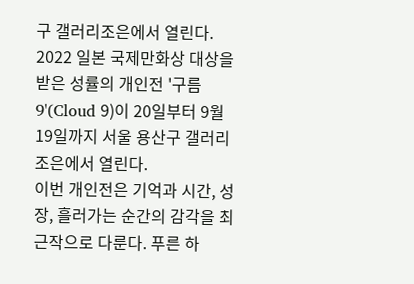구 갤러리조은에서 열린다.
2022 일본 국제만화상 대상을 받은 성률의 개인전 '구름 9'(Cloud 9)이 20일부터 9월 19일까지 서울 용산구 갤러리조은에서 열린다.
이번 개인전은 기억과 시간, 성장, 흘러가는 순간의 감각을 최근작으로 다룬다. 푸른 하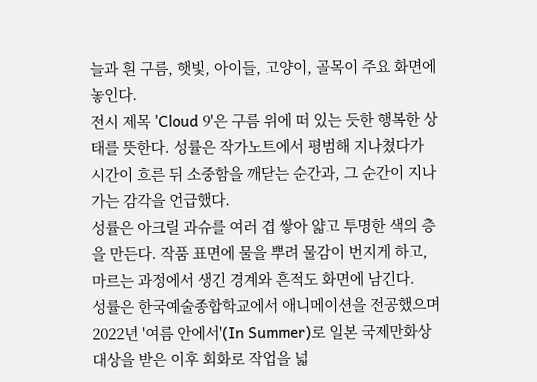늘과 흰 구름, 햇빛, 아이들, 고양이, 골목이 주요 화면에 놓인다.
전시 제목 'Cloud 9'은 구름 위에 떠 있는 듯한 행복한 상태를 뜻한다. 성률은 작가노트에서 평범해 지나쳤다가 시간이 흐른 뒤 소중함을 깨닫는 순간과, 그 순간이 지나가는 감각을 언급했다.
성률은 아크릴 과슈를 여러 겹 쌓아 얇고 투명한 색의 층을 만든다. 작품 표면에 물을 뿌려 물감이 번지게 하고, 마르는 과정에서 생긴 경계와 흔적도 화면에 남긴다.
성률은 한국예술종합학교에서 애니메이션을 전공했으며 2022년 '여름 안에서'(In Summer)로 일본 국제만화상 대상을 받은 이후 회화로 작업을 넓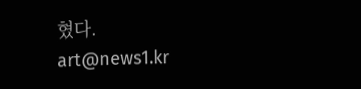혔다.
art@news1.kr